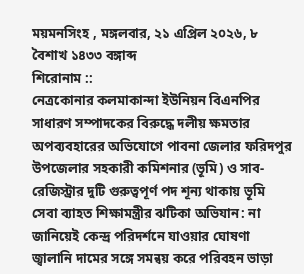ময়মনসিংহ , মঙ্গলবার, ২১ এপ্রিল ২০২৬, ৮ বৈশাখ ১৪৩৩ বঙ্গাব্দ
শিরোনাম ::
নেত্রকোনার কলমাকান্দা ইউনিয়ন বিএনপির সাধারণ সম্পাদকের বিরুদ্ধে দলীয় ক্ষমতার অপব্যবহারের অভিযোগে পাবনা জেলার ফরিদপুর উপজেলার সহকারী কমিশনার (ভূমি) ও সাব-রেজিস্ট্রার দুটি গুরুত্বপূর্ণ পদ শূন্য থাকায় ভূমি সেবা ব্যাহত শিক্ষামন্ত্রীর ঝটিকা অভিযান: না জানিয়েই কেন্দ্র পরিদর্শনে যাওয়ার ঘোষণা জ্বালানি দামের সঙ্গে সমন্বয় করে পরিবহন ভাড়া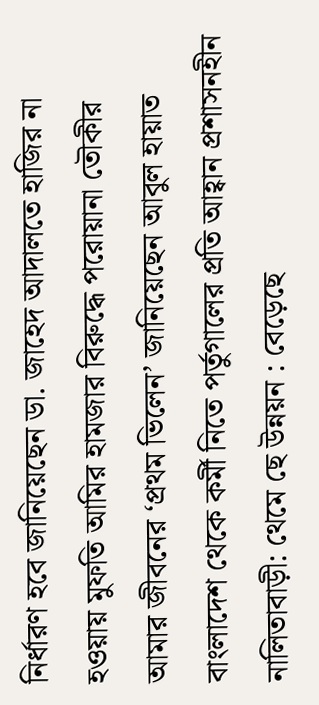নির্ধারণ হবে জানিয়েছেন ডা. জাহেদ আদালতে হাজির না হওয়ায় মুফতি আমির হামজার বিরুদ্ধে পরোয়ানা তৌকীর আমার জীবনের ‘প্রথম ভিলেন’ জানিয়েছেন আবুল হায়াত বাংলাদেশ থেকে কর্মী নিতে পর্তুগালের প্রতি আহ্বান প্রশাসনহীন নালিতাবাড়ী: থেমে ছে উন্নয়ন : বেড়েছে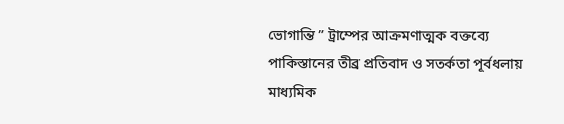ভোগান্তি ” ট্রাম্পের আক্রমণাত্মক বক্তব্যে পাকিস্তানের তীব্র প্রতিবাদ ও সতর্কতা পূর্বধলায় মাধ্যমিক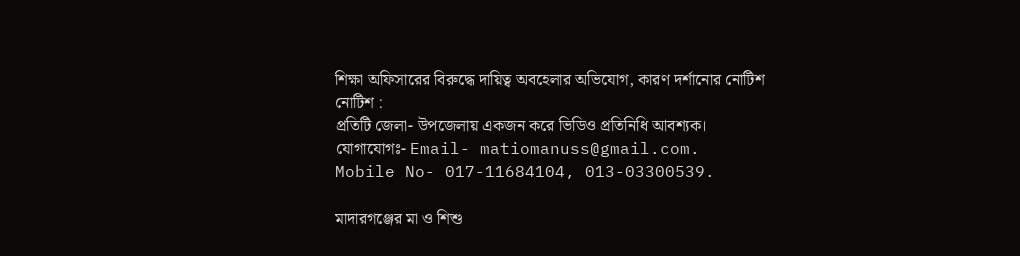শিক্ষা অফিসারের বিরুদ্ধে দায়িত্ব অবহেলার অভিযোগ, কারণ দর্শানোর নোটিশ
নোটিশ :
প্রতিটি জেলা- উপজেলায় একজন করে ভিডিও প্রতিনিধি আবশ্যক। যোগাযোগঃ- Email- matiomanuss@gmail.com. Mobile No- 017-11684104, 013-03300539.

মাদারগঞ্জের মা ও শিশু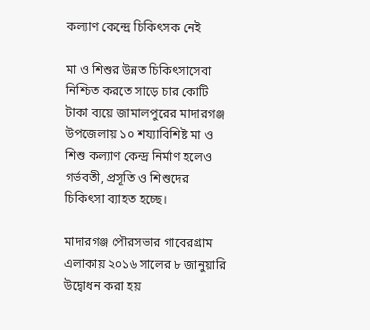কল্যাণ কেন্দ্রে চিকিৎসক নেই

মা ও শিশুর উন্নত চিকিৎসাসেবা নিশ্চিত করতে সাড়ে চার কোটি টাকা ব্যয়ে জামালপুরের মাদারগঞ্জ উপজেলায় ১০ শয্যাবিশিষ্ট মা ও শিশু কল্যাণ কেন্দ্র নির্মাণ হলেও গর্ভবতী, প্রসূতি ও শিশুদের চিকিৎসা ব্যাহত হচ্ছে।

মাদারগঞ্জ পৌরসভার গাবেরগ্রাম এলাকায় ২০১৬ সালের ৮ জানুয়ারি উদ্বোধন করা হয়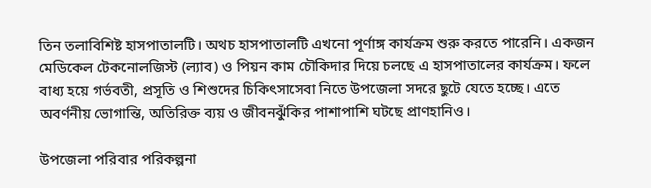তিন তলাবিশিষ্ট হাসপাতালটি। অথচ হাসপাতালটি এখনো পূর্ণাঙ্গ কার্যক্রম শুরু করতে পারেনি। একজন মেডিকেল টেকনোলজিস্ট (ল্যাব) ও পিয়ন কাম চৌকিদার দিয়ে চলছে এ হাসপাতালের কার্যক্রম। ফলে বাধ্য হয়ে গর্ভবতী, প্রসূতি ও শিশুদের চিকিৎসাসেবা নিতে উপজেলা সদরে ছুটে যেতে হচ্ছে। এতে অবর্ণনীয় ভোগান্তি, অতিরিক্ত ব্যয় ও জীবনঝুঁকির পাশাপাশি ঘটছে প্রাণহানিও।

উপজেলা পরিবার পরিকল্পনা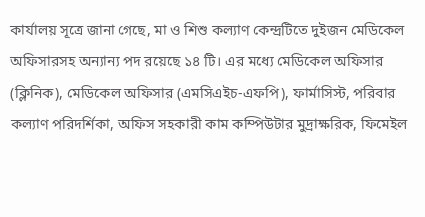কার্যালয় সূত্রে জানা গেছে, মা ও শিশু কল্যাণ কেন্দ্রটিতে দুইজন মেডিকেল অফিসারসহ অন্যান্য পদ রয়েছে ১৪ টি। এর মধ্যে মেডিকেল অফিসার (ক্লিনিক), মেডিকেল অফিসার (এমসিএইচ-এফপি), ফার্মাসিস্ট, পরিবার কল্যাণ পরিদর্শিকা, অফিস সহকারী কাম কম্পিউটার মুদ্রাক্ষরিক, ফিমেইল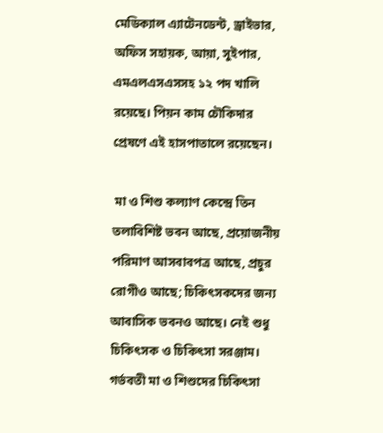মেডিক্যাল এ্যাটেনডেন্ট, ড্রাইভার, অফিস সহায়ক, আয়া, সুইপার, এমএলএসএসসহ ১২ পদ খালি রয়েছে। পিয়ন কাম চৌকিদার প্রেষণে এই হাসপাতালে রয়েছেন।

 মা ও শিশু কল্যাণ কেন্দ্রে তিন তলাবিশিষ্ট ভবন আছে, প্রয়োজনীয় পরিমাণ আসবাবপত্র আছে, প্রচুর রোগীও আছে; চিকিৎসকদের জন্য আবাসিক ভবনও আছে। নেই শুধু চিকিৎসক ও চিকিৎসা সরঞ্জাম। গর্ভবতী মা ও শিশুদের চিকিৎসা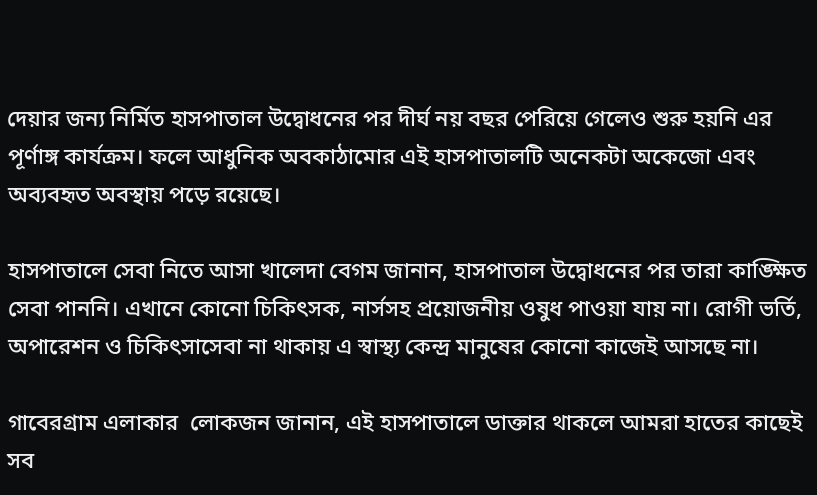দেয়ার জন্য নির্মিত হাসপাতাল উদ্বোধনের পর দীর্ঘ নয় বছর পেরিয়ে গেলেও শুরু হয়নি এর পূর্ণাঙ্গ কার্যক্রম। ফলে আধুনিক অবকাঠামোর এই হাসপাতালটি অনেকটা অকেজো এবং অব্যবহৃত অবস্থায় পড়ে রয়েছে।

হাসপাতালে সেবা নিতে আসা খালেদা বেগম জানান, হাসপাতাল উদ্বোধনের পর তারা কাঙ্ক্ষিত সেবা পাননি। এখানে কোনো চিকিৎসক, নার্সসহ প্রয়োজনীয় ওষুধ পাওয়া যায় না। রোগী ভর্তি, অপারেশন ও চিকিৎসাসেবা না থাকায় এ স্বাস্থ্য কেন্দ্র মানুষের কোনো কাজেই আসছে না।

গাবেরগ্রাম এলাকার  লোকজন জানান, এই হাসপাতালে ডাক্তার থাকলে আমরা হাতের কাছেই সব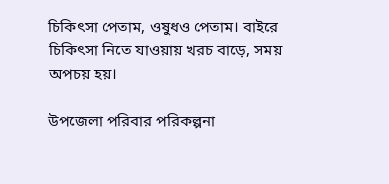চিকিৎসা পেতাম, ওষুধও পেতাম। বাইরে চিকিৎসা নিতে যাওয়ায় খরচ বাড়ে, সময় অপচয় হয়।

উপজেলা পরিবার পরিকল্পনা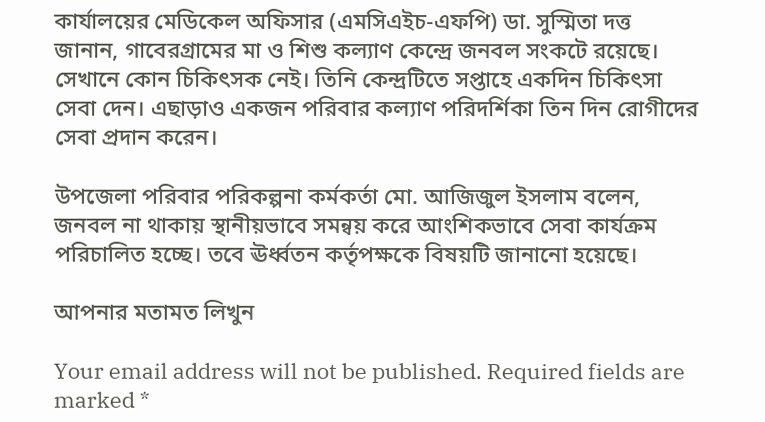কার্যালয়ের মেডিকেল অফিসার (এমসিএইচ-এফপি) ডা. সুস্মিতা দত্ত জানান, গাবেরগ্রামের মা ও শিশু কল্যাণ কেন্দ্রে জনবল সংকটে রয়েছে। সেখানে কোন চিকিৎসক নেই। তিনি কেন্দ্রটিতে সপ্তাহে একদিন চিকিৎসা সেবা দেন। এছাড়াও একজন পরিবার কল্যাণ পরিদর্শিকা তিন দিন রোগীদের সেবা প্রদান করেন।

উপজেলা পরিবার পরিকল্পনা কর্মকর্তা মো. আজিজুল ইসলাম বলেন, জনবল না থাকায় স্থানীয়ভাবে সমন্বয় করে আংশিকভাবে সেবা কার্যক্রম পরিচালিত হচ্ছে। তবে ঊর্ধ্বতন কর্তৃপক্ষকে বিষয়টি জানানো হয়েছে।

আপনার মতামত লিখুন

Your email address will not be published. Required fields are marked *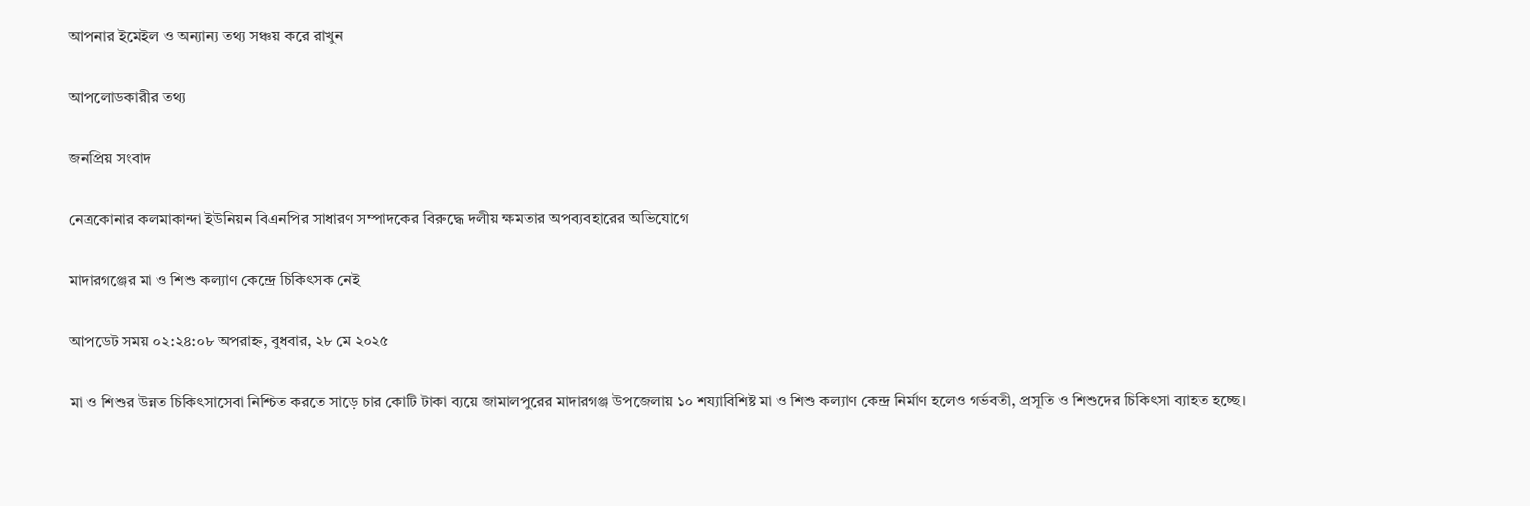আপনার ইমেইল ও অন্যান্য তথ্য সঞ্চয় করে রাখুন

আপলোডকারীর তথ্য

জনপ্রিয় সংবাদ

নেত্রকোনার কলমাকান্দা ইউনিয়ন বিএনপির সাধারণ সম্পাদকের বিরুদ্ধে দলীয় ক্ষমতার অপব্যবহারের অভিযোগে

মাদারগঞ্জের মা ও শিশু কল্যাণ কেন্দ্রে চিকিৎসক নেই

আপডেট সময় ০২:২৪:০৮ অপরাহ্ন, বুধবার, ২৮ মে ২০২৫

মা ও শিশুর উন্নত চিকিৎসাসেবা নিশ্চিত করতে সাড়ে চার কোটি টাকা ব্যয়ে জামালপুরের মাদারগঞ্জ উপজেলায় ১০ শয্যাবিশিষ্ট মা ও শিশু কল্যাণ কেন্দ্র নির্মাণ হলেও গর্ভবতী, প্রসূতি ও শিশুদের চিকিৎসা ব্যাহত হচ্ছে।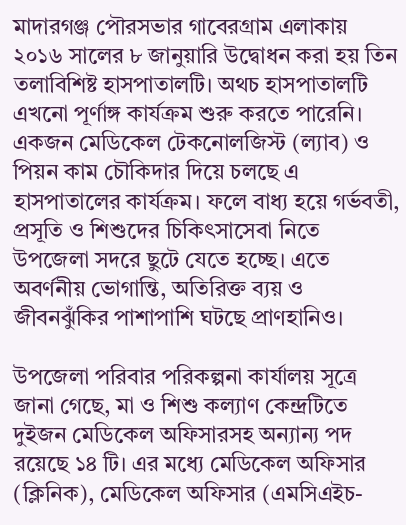মাদারগঞ্জ পৌরসভার গাবেরগ্রাম এলাকায় ২০১৬ সালের ৮ জানুয়ারি উদ্বোধন করা হয় তিন তলাবিশিষ্ট হাসপাতালটি। অথচ হাসপাতালটি এখনো পূর্ণাঙ্গ কার্যক্রম শুরু করতে পারেনি। একজন মেডিকেল টেকনোলজিস্ট (ল্যাব) ও পিয়ন কাম চৌকিদার দিয়ে চলছে এ হাসপাতালের কার্যক্রম। ফলে বাধ্য হয়ে গর্ভবতী, প্রসূতি ও শিশুদের চিকিৎসাসেবা নিতে উপজেলা সদরে ছুটে যেতে হচ্ছে। এতে অবর্ণনীয় ভোগান্তি, অতিরিক্ত ব্যয় ও জীবনঝুঁকির পাশাপাশি ঘটছে প্রাণহানিও।

উপজেলা পরিবার পরিকল্পনা কার্যালয় সূত্রে জানা গেছে, মা ও শিশু কল্যাণ কেন্দ্রটিতে দুইজন মেডিকেল অফিসারসহ অন্যান্য পদ রয়েছে ১৪ টি। এর মধ্যে মেডিকেল অফিসার (ক্লিনিক), মেডিকেল অফিসার (এমসিএইচ-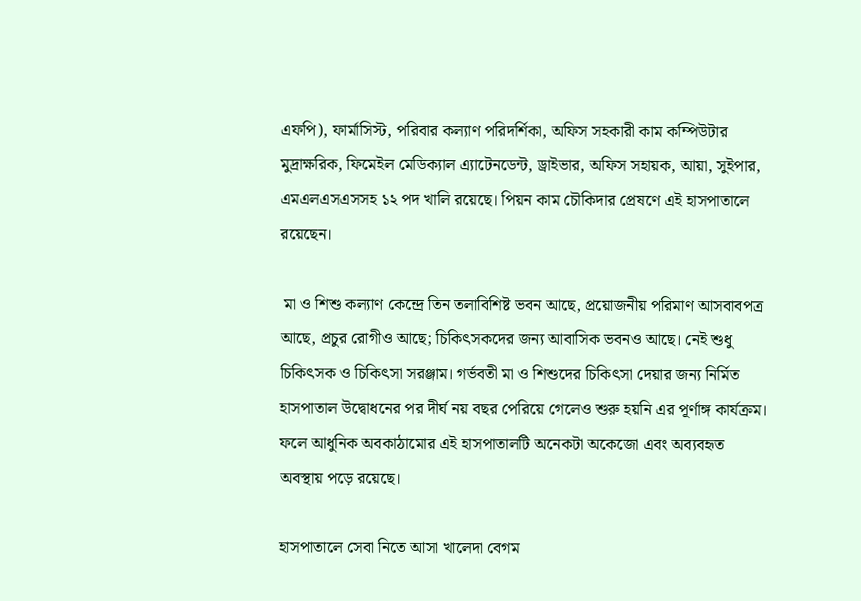এফপি), ফার্মাসিস্ট, পরিবার কল্যাণ পরিদর্শিকা, অফিস সহকারী কাম কম্পিউটার মুদ্রাক্ষরিক, ফিমেইল মেডিক্যাল এ্যাটেনডেন্ট, ড্রাইভার, অফিস সহায়ক, আয়া, সুইপার, এমএলএসএসসহ ১২ পদ খালি রয়েছে। পিয়ন কাম চৌকিদার প্রেষণে এই হাসপাতালে রয়েছেন।

 মা ও শিশু কল্যাণ কেন্দ্রে তিন তলাবিশিষ্ট ভবন আছে, প্রয়োজনীয় পরিমাণ আসবাবপত্র আছে, প্রচুর রোগীও আছে; চিকিৎসকদের জন্য আবাসিক ভবনও আছে। নেই শুধু চিকিৎসক ও চিকিৎসা সরঞ্জাম। গর্ভবতী মা ও শিশুদের চিকিৎসা দেয়ার জন্য নির্মিত হাসপাতাল উদ্বোধনের পর দীর্ঘ নয় বছর পেরিয়ে গেলেও শুরু হয়নি এর পূর্ণাঙ্গ কার্যক্রম। ফলে আধুনিক অবকাঠামোর এই হাসপাতালটি অনেকটা অকেজো এবং অব্যবহৃত অবস্থায় পড়ে রয়েছে।

হাসপাতালে সেবা নিতে আসা খালেদা বেগম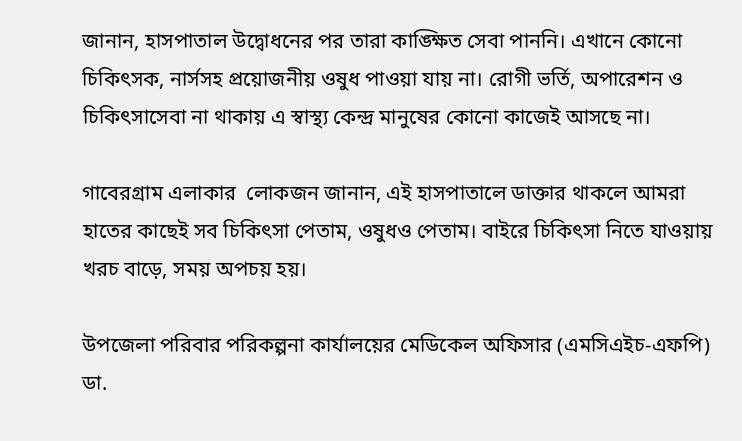জানান, হাসপাতাল উদ্বোধনের পর তারা কাঙ্ক্ষিত সেবা পাননি। এখানে কোনো চিকিৎসক, নার্সসহ প্রয়োজনীয় ওষুধ পাওয়া যায় না। রোগী ভর্তি, অপারেশন ও চিকিৎসাসেবা না থাকায় এ স্বাস্থ্য কেন্দ্র মানুষের কোনো কাজেই আসছে না।

গাবেরগ্রাম এলাকার  লোকজন জানান, এই হাসপাতালে ডাক্তার থাকলে আমরা হাতের কাছেই সব চিকিৎসা পেতাম, ওষুধও পেতাম। বাইরে চিকিৎসা নিতে যাওয়ায় খরচ বাড়ে, সময় অপচয় হয়।

উপজেলা পরিবার পরিকল্পনা কার্যালয়ের মেডিকেল অফিসার (এমসিএইচ-এফপি) ডা.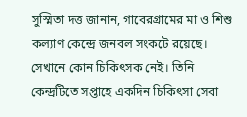সুস্মিতা দত্ত জানান, গাবেরগ্রামের মা ও শিশু কল্যাণ কেন্দ্রে জনবল সংকটে রয়েছে। সেখানে কোন চিকিৎসক নেই। তিনি কেন্দ্রটিতে সপ্তাহে একদিন চিকিৎসা সেবা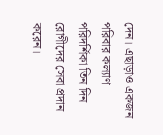দেন। এছাড়াও একজন পরিবার কল্যাণ পরিদর্শিকা তিন দিন রোগীদের সেবা প্রদান করেন।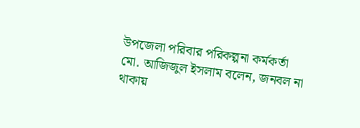উপজেলা পরিবার পরিকল্পনা কর্মকর্তা মো. আজিজুল ইসলাম বলেন, জনবল না থাকায়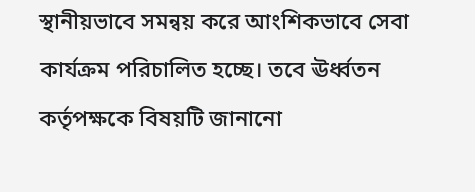স্থানীয়ভাবে সমন্বয় করে আংশিকভাবে সেবা কার্যক্রম পরিচালিত হচ্ছে। তবে ঊর্ধ্বতন কর্তৃপক্ষকে বিষয়টি জানানো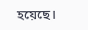হয়েছে।